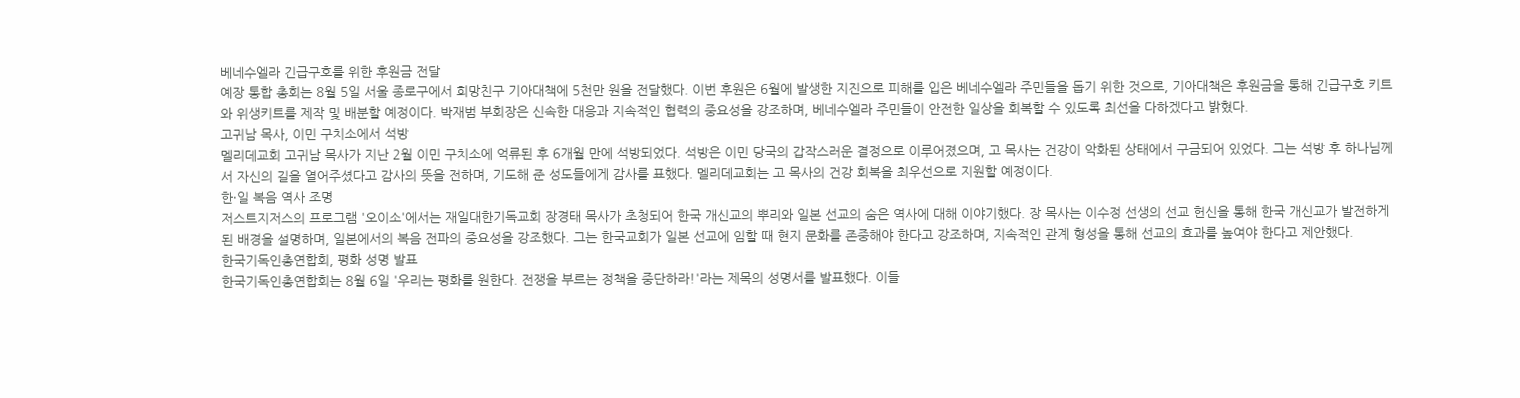베네수엘라 긴급구호를 위한 후원금 전달
예장 통합 총회는 8월 5일 서울 종로구에서 희망친구 기아대책에 5천만 원을 전달했다. 이번 후원은 6월에 발생한 지진으로 피해를 입은 베네수엘라 주민들을 돕기 위한 것으로, 기아대책은 후원금을 통해 긴급구호 키트와 위생키트를 제작 및 배분할 예정이다. 박재범 부회장은 신속한 대응과 지속적인 협력의 중요성을 강조하며, 베네수엘라 주민들이 안전한 일상을 회복할 수 있도록 최선을 다하겠다고 밝혔다.
고귀남 목사, 이민 구치소에서 석방
멜리데교회 고귀남 목사가 지난 2월 이민 구치소에 억류된 후 6개월 만에 석방되었다. 석방은 이민 당국의 갑작스러운 결정으로 이루어졌으며, 고 목사는 건강이 악화된 상태에서 구금되어 있었다. 그는 석방 후 하나님께서 자신의 길을 열어주셨다고 감사의 뜻을 전하며, 기도해 준 성도들에게 감사를 표했다. 멜리데교회는 고 목사의 건강 회복을 최우선으로 지원할 예정이다.
한·일 복음 역사 조명
저스트지저스의 프로그램 '오이소'에서는 재일대한기독교회 장경태 목사가 초청되어 한국 개신교의 뿌리와 일본 선교의 숨은 역사에 대해 이야기했다. 장 목사는 이수정 선생의 선교 헌신을 통해 한국 개신교가 발전하게 된 배경을 설명하며, 일본에서의 복음 전파의 중요성을 강조했다. 그는 한국교회가 일본 선교에 임할 때 현지 문화를 존중해야 한다고 강조하며, 지속적인 관계 형성을 통해 선교의 효과를 높여야 한다고 제안했다.
한국기독인총연합회, 평화 성명 발표
한국기독인총연합회는 8월 6일 '우리는 평화를 원한다. 전쟁을 부르는 정책을 중단하라!'라는 제목의 성명서를 발표했다. 이들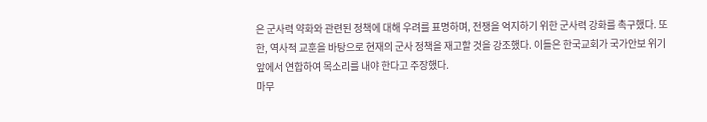은 군사력 약화와 관련된 정책에 대해 우려를 표명하며, 전쟁을 억지하기 위한 군사력 강화를 촉구했다. 또한, 역사적 교훈을 바탕으로 현재의 군사 정책을 재고할 것을 강조했다. 이들은 한국교회가 국가안보 위기 앞에서 연합하여 목소리를 내야 한다고 주장했다.
마무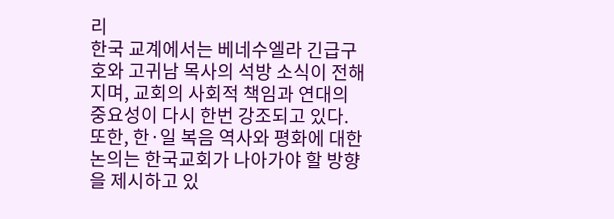리
한국 교계에서는 베네수엘라 긴급구호와 고귀남 목사의 석방 소식이 전해지며, 교회의 사회적 책임과 연대의 중요성이 다시 한번 강조되고 있다. 또한, 한·일 복음 역사와 평화에 대한 논의는 한국교회가 나아가야 할 방향을 제시하고 있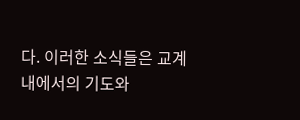다. 이러한 소식들은 교계 내에서의 기도와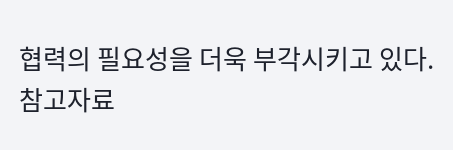협력의 필요성을 더욱 부각시키고 있다.
참고자료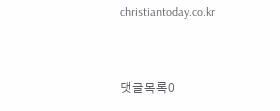christiantoday.co.kr


댓글목록0